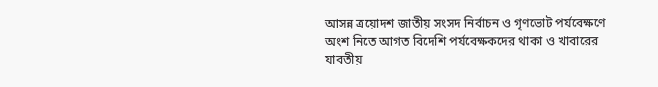আসন্ন ত্রয়োদশ জাতীয় সংসদ নির্বাচন ও গৃণভোট পর্যবেক্ষণে অংশ নিতে আগত বিদেশি পর্যবেক্ষকদের থাকা ও খাবারের যাবতীয়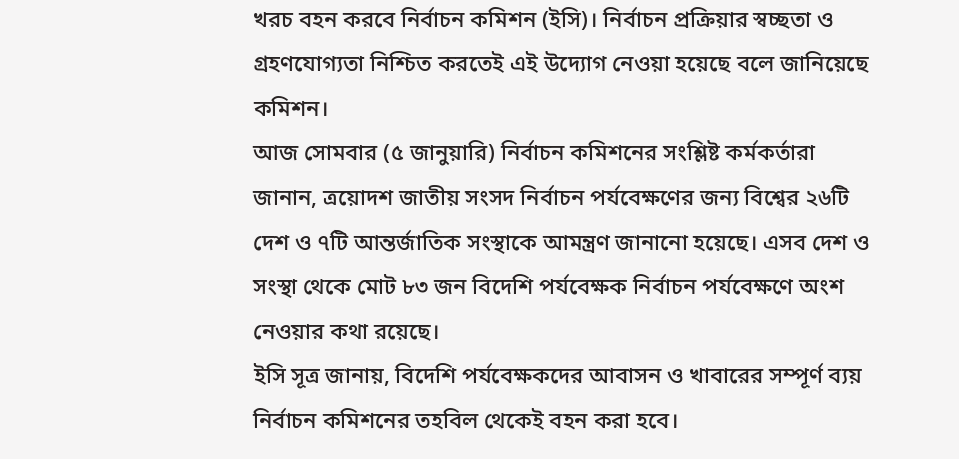খরচ বহন করবে নির্বাচন কমিশন (ইসি)। নির্বাচন প্রক্রিয়ার স্বচ্ছতা ও গ্রহণযোগ্যতা নিশ্চিত করতেই এই উদ্যোগ নেওয়া হয়েছে বলে জানিয়েছে কমিশন।
আজ সোমবার (৫ জানুয়ারি) নির্বাচন কমিশনের সংশ্লিষ্ট কর্মকর্তারা জানান, ত্রয়োদশ জাতীয় সংসদ নির্বাচন পর্যবেক্ষণের জন্য বিশ্বের ২৬টি দেশ ও ৭টি আন্তর্জাতিক সংস্থাকে আমন্ত্রণ জানানো হয়েছে। এসব দেশ ও সংস্থা থেকে মোট ৮৩ জন বিদেশি পর্যবেক্ষক নির্বাচন পর্যবেক্ষণে অংশ নেওয়ার কথা রয়েছে।
ইসি সূত্র জানায়, বিদেশি পর্যবেক্ষকদের আবাসন ও খাবারের সম্পূর্ণ ব্যয় নির্বাচন কমিশনের তহবিল থেকেই বহন করা হবে।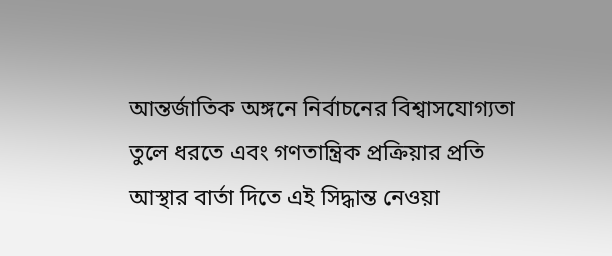আন্তর্জাতিক অঙ্গনে নির্বাচনের বিশ্বাসযোগ্যতা তুলে ধরতে এবং গণতান্ত্রিক প্রক্রিয়ার প্রতি আস্থার বার্তা দিতে এই সিদ্ধান্ত নেওয়া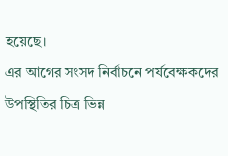হয়েছে।
এর আগের সংসদ নির্বাচনে পর্যবেক্ষকদের উপস্থিতির চিত্র ভিন্ন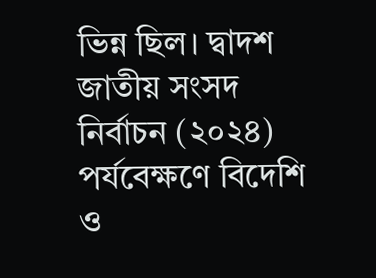ভিন্ন ছিল। দ্বাদশ জাতীয় সংসদ নির্বাচন (২০২৪) পর্যবেক্ষণে বিদেশি ও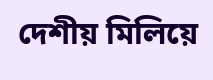দেশীয় মিলিয়ে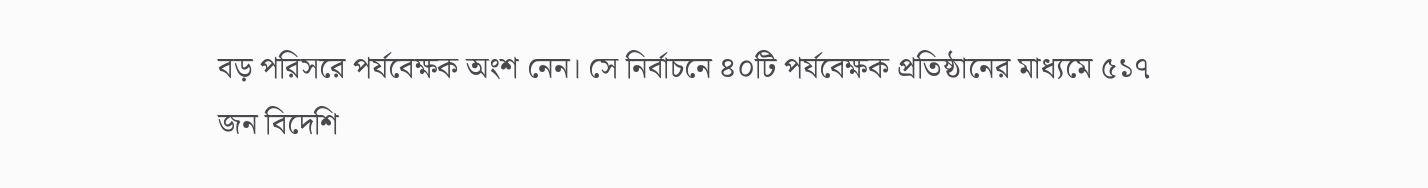বড় পরিসরে পর্যবেক্ষক অংশ নেন। সে নির্বাচনে ৪০টি পর্যবেক্ষক প্রতিষ্ঠানের মাধ্যমে ৫১৭ জন বিদেশি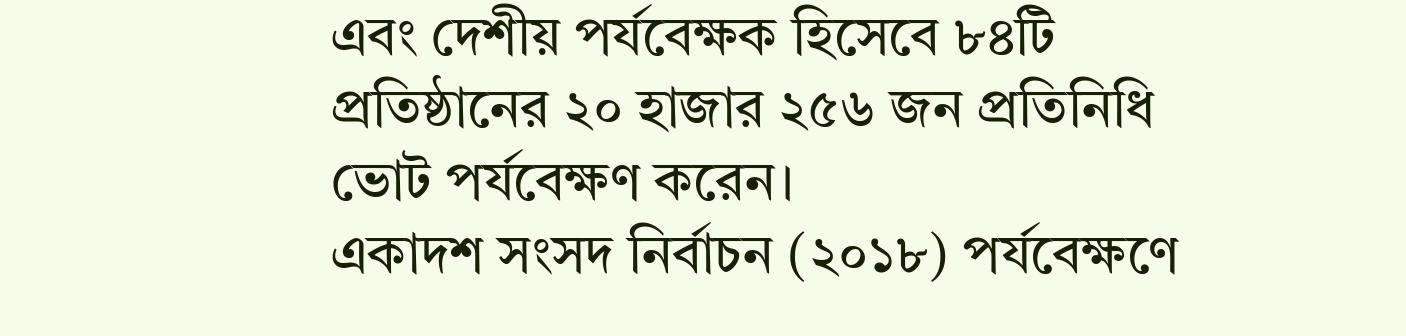এবং দেশীয় পর্যবেক্ষক হিসেবে ৮৪টি প্রতিষ্ঠানের ২০ হাজার ২৫৬ জন প্রতিনিধি ভোট পর্যবেক্ষণ করেন।
একাদশ সংসদ নির্বাচন (২০১৮) পর্যবেক্ষণে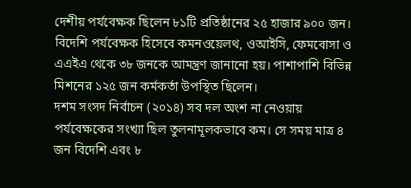দেশীয় পর্যবেক্ষক ছিলেন ৮১টি প্রতিষ্ঠানের ২৫ হাজার ৯০০ জন। বিদেশি পর্যবেক্ষক হিসেবে কমনওয়েলথ, ওআইসি, ফেমবোসা ও এএইএ থেকে ৩৮ জনকে আমন্ত্রণ জানানো হয়। পাশাপাশি বিভিন্ন মিশনের ১২৫ জন কর্মকর্তা উপস্থিত ছিলেন।
দশম সংসদ নির্বাচন (২০১৪) সব দল অংশ না নেওয়ায় পর্যবেক্ষকের সংখ্যা ছিল তুলনামূলকভাবে কম। সে সময় মাত্র ৪ জন বিদেশি এবং ৮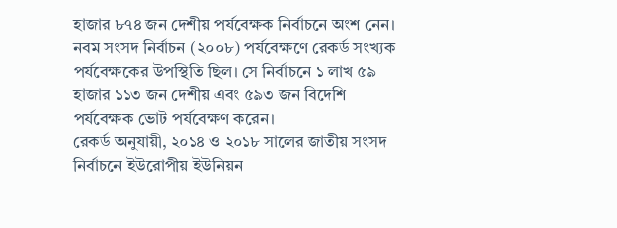হাজার ৮৭৪ জন দেশীয় পর্যবেক্ষক নির্বাচনে অংশ নেন।
নবম সংসদ নির্বাচন (২০০৮) পর্যবেক্ষণে রেকর্ড সংখ্যক পর্যবেক্ষকের উপস্থিতি ছিল। সে নির্বাচনে ১ লাখ ৫৯ হাজার ১১৩ জন দেশীয় এবং ৫৯৩ জন বিদেশি পর্যবেক্ষক ভোট পর্যবেক্ষণ করেন।
রেকর্ড অনুযায়ী, ২০১৪ ও ২০১৮ সালের জাতীয় সংসদ নির্বাচনে ইউরোপীয় ইউনিয়ন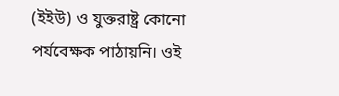(ইইউ) ও যুক্তরাষ্ট্র কোনো পর্যবেক্ষক পাঠায়নি। ওই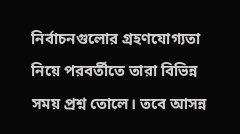নির্বাচনগুলোর গ্রহণযোগ্যতা নিয়ে পরবর্তীতে তারা বিভিন্ন সময় প্রশ্ন তোলে। তবে আসন্ন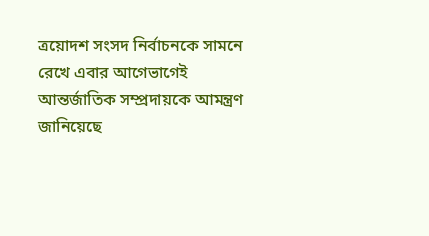ত্রয়োদশ সংসদ নির্বাচনকে সামনে রেখে এবার আগেভাগেই আন্তর্জাতিক সম্প্রদায়কে আমন্ত্রণ জানিয়েছে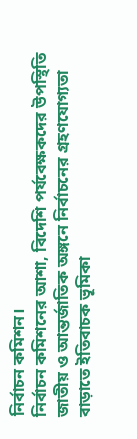নির্বাচন কমিশন।
নির্বাচন কমিশনের আশা, বিদেশি পর্যবেক্ষকদের উপস্থিতি জাতীয় ও আন্তর্জাতিক অঙ্গনে নির্বাচনের গ্রহণযোগ্যতা বাড়াতে ইতিবাচক ভূমিকা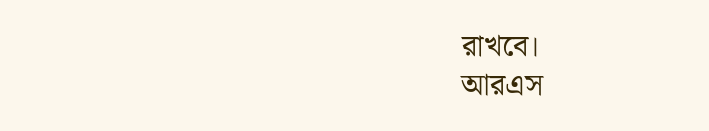রাখবে।
আরএস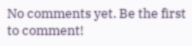No comments yet. Be the first to comment!